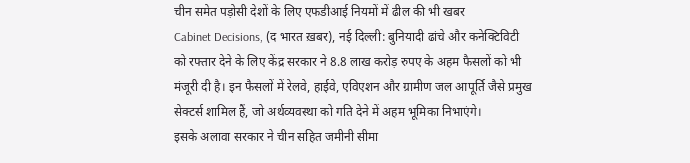चीन समेत पड़ोसी देशों के लिए एफडीआई नियमों में ढील की भी खबर
Cabinet Decisions, (द भारत ख़बर), नई दिल्ली: बुनियादी ढांचे और कनेक्टिविटी को रफ्तार देने के लिए केंद्र सरकार ने 8.8 लाख करोड़ रुपए के अहम फैसलों को भी मंजूरी दी है। इन फैसलों में रेलवे, हाईवे, एविएशन और ग्रामीण जल आपूर्ति जैसे प्रमुख सेक्टर्स शामिल हैं, जो अर्थव्यवस्था को गति देने में अहम भूमिका निभाएंगे।
इसके अलावा सरकार ने चीन सहित जमीनी सीमा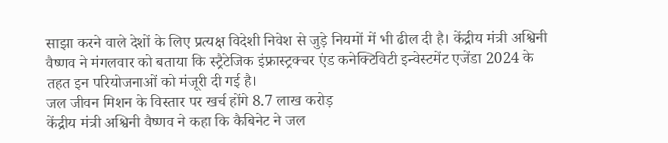साझा करने वाले देशों के लिए प्रत्यक्ष विदेशी निवेश से जुड़े नियमों में भी ढील दी है। केंद्रीय मंत्री अश्विनी वैष्णव ने मंगलवार को बताया कि स्ट्रैटेजिक इंफ्रास्ट्रक्चर एंड कनेक्टिविटी इन्वेस्टमेंट एजेंडा 2024 के तहत इन परियोजनाओं को मंजूरी दी गई है।
जल जीवन मिशन के विस्तार पर खर्च होंगे 8.7 लाख करोड़
केंद्रीय मंत्री अश्विनी वैष्णव ने कहा कि कैबिनेट ने जल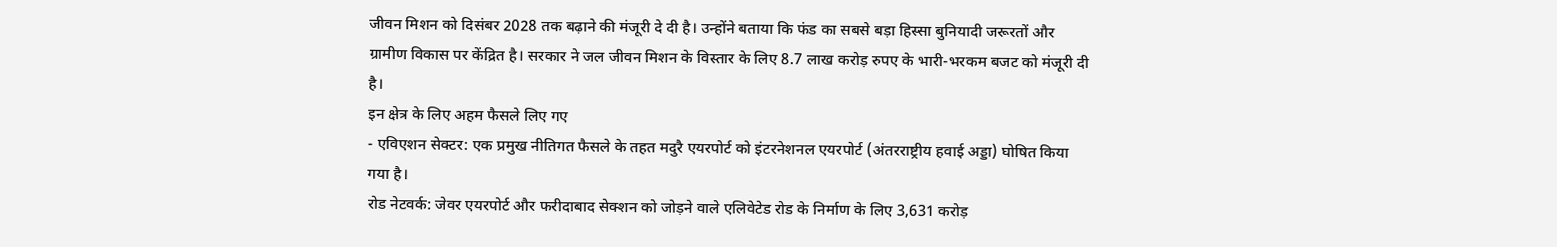जीवन मिशन को दिसंबर 2028 तक बढ़ाने की मंजूरी दे दी है। उन्होंने बताया कि फंड का सबसे बड़ा हिस्सा बुनियादी जरूरतों और ग्रामीण विकास पर केंद्रित है। सरकार ने जल जीवन मिशन के विस्तार के लिए 8.7 लाख करोड़ रुपए के भारी-भरकम बजट को मंजूरी दी है।
इन क्षेत्र के लिए अहम फैसले लिए गए
- एविएशन सेक्टर: एक प्रमुख नीतिगत फैसले के तहत मदुरै एयरपोर्ट को इंटरनेशनल एयरपोर्ट (अंतरराष्ट्रीय हवाई अड्डा) घोषित किया गया है।
रोड नेटवर्क: जेवर एयरपोर्ट और फरीदाबाद सेक्शन को जोड़ने वाले एलिवेटेड रोड के निर्माण के लिए 3,631 करोड़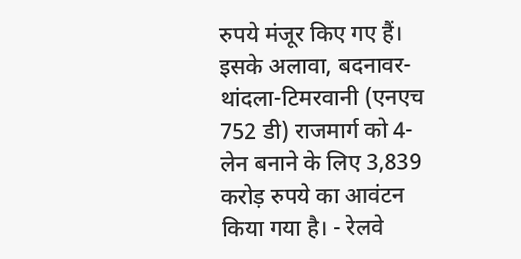रुपये मंजूर किए गए हैं। इसके अलावा, बदनावर-थांदला-टिमरवानी (एनएच 752 डी) राजमार्ग को 4-लेन बनाने के लिए 3,839 करोड़ रुपये का आवंटन किया गया है। - रेलवे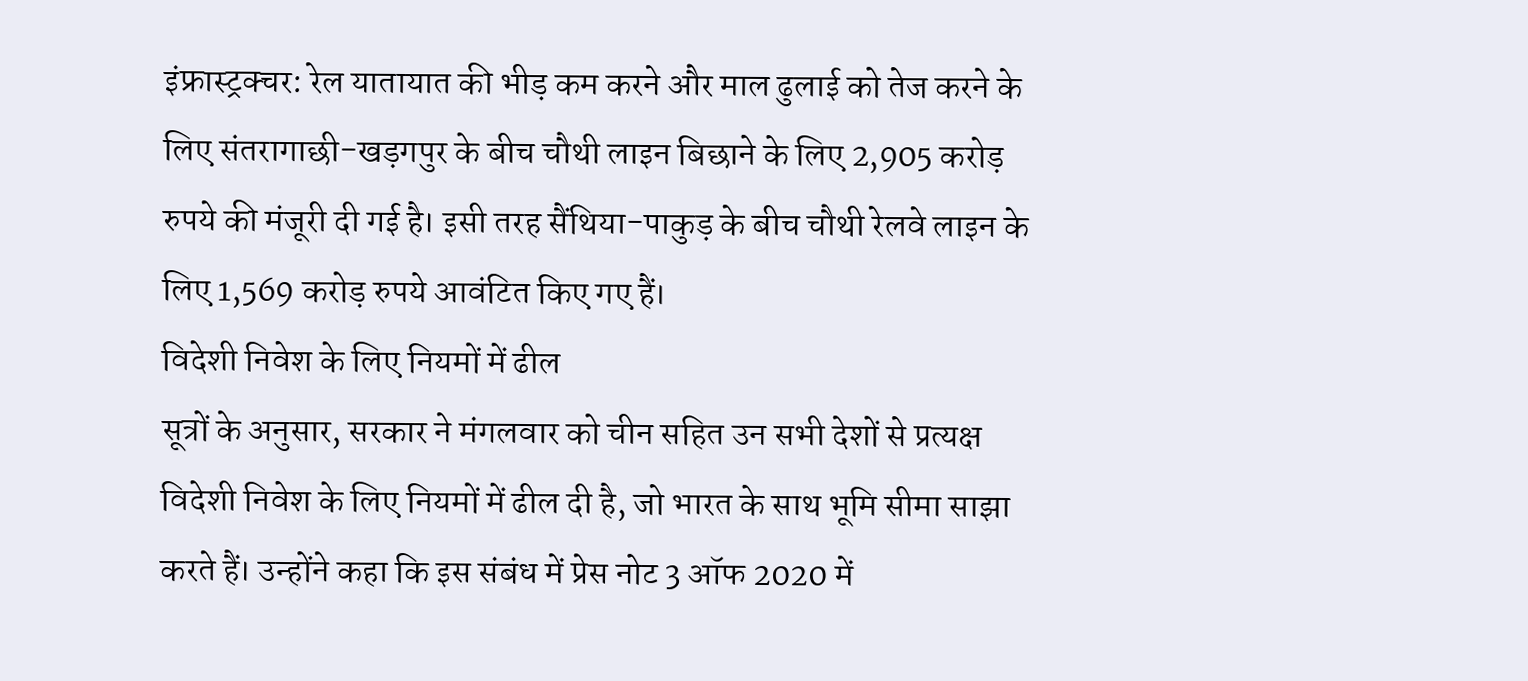इंफ्रास्ट्रक्चर: रेल यातायात की भीड़ कम करने और माल ढुलाई को तेज करने के लिए संतरागाछी-खड़गपुर के बीच चौथी लाइन बिछाने के लिए 2,905 करोड़ रुपये की मंजूरी दी गई है। इसी तरह सैंथिया-पाकुड़ के बीच चौथी रेलवे लाइन के लिए 1,569 करोड़ रुपये आवंटित किए गए हैं।
विदेशी निवेश के लिए नियमों में ढील
सूत्रों के अनुसार, सरकार ने मंगलवार को चीन सहित उन सभी देशों से प्रत्यक्ष विदेशी निवेश के लिए नियमों में ढील दी है, जो भारत के साथ भूमि सीमा साझा करते हैं। उन्होंने कहा कि इस संबंध में प्रेस नोट 3 ऑफ 2020 में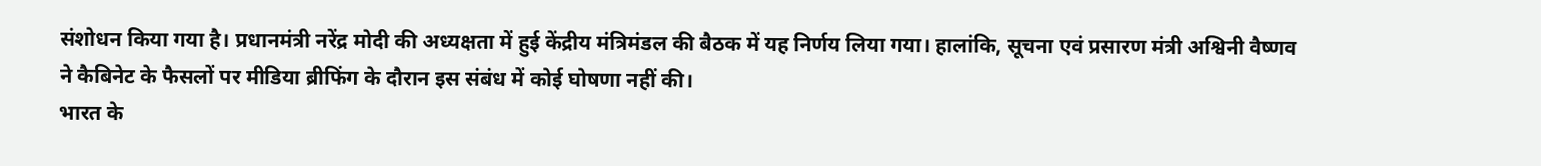संशोधन किया गया है। प्रधानमंत्री नरेंद्र मोदी की अध्यक्षता में हुई केंद्रीय मंत्रिमंडल की बैठक में यह निर्णय लिया गया। हालांकि, सूचना एवं प्रसारण मंत्री अश्विनी वैष्णव ने कैबिनेट के फैसलों पर मीडिया ब्रीफिंग के दौरान इस संबंध में कोई घोषणा नहीं की।
भारत के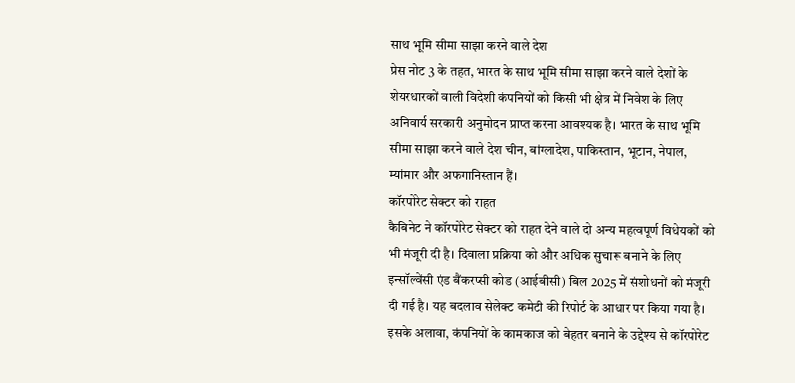साथ भूमि सीमा साझा करने वाले देश
प्रेस नोट 3 के तहत, भारत के साथ भूमि सीमा साझा करने वाले देशों के शेयरधारकों वाली विदेशी कंपनियों को किसी भी क्षेत्र में निवेश के लिए अनिवार्य सरकारी अनुमोदन प्राप्त करना आवश्यक है। भारत के साथ भूमि सीमा साझा करने वाले देश चीन, बांग्लादेश, पाकिस्तान, भूटान, नेपाल, म्यांमार और अफगानिस्तान हैं।
कॉरपोरेट सेक्टर को राहत
कैबिनेट ने कॉरपोरेट सेक्टर को राहत देने वाले दो अन्य महत्वपूर्ण विधेयकों को भी मंजूरी दी है। दिवाला प्रक्रिया को और अधिक सुचारू बनाने के लिए इन्सॉल्वेंसी एंड बैंकरप्सी कोड (आईबीसी) बिल 2025 में संशोधनों को मंजूरी दी गई है। यह बदलाव सेलेक्ट कमेटी की रिपोर्ट के आधार पर किया गया है। इसके अलावा, कंपनियों के कामकाज को बेहतर बनाने के उद्देश्य से कॉरपोरेट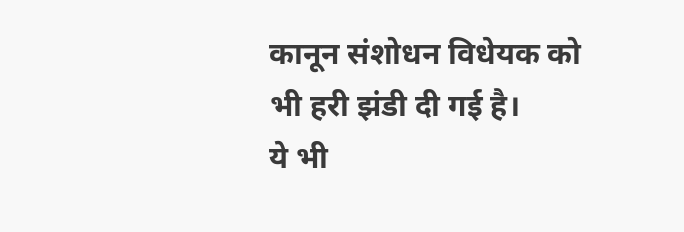कानून संशोधन विधेयक को भी हरी झंडी दी गई है।
ये भी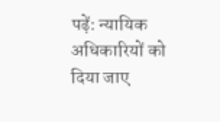पढ़ें: न्यायिक अधिकारियों को दिया जाए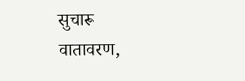सुचारू वातावरण,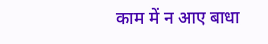काम में न आए बाधा